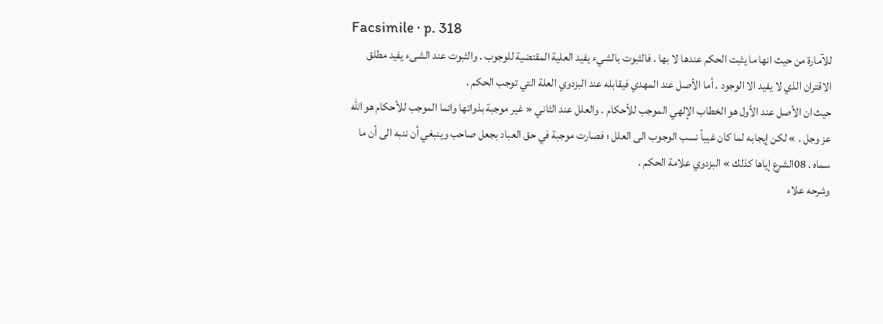Facsimile · p. 318
للآمارة من حيث انها ما يثبت الحكم عندها لا بها . فالثبوت بالشيء يفيد العلية المقتضية للوجوب . والثبوت عند الشىء يفيد مطلق الاقتران الذي لا يفيد الا الوجود . أما الأصل عند المهدي فيقابله عند البزدوي العلة التي توجب الحكم .
حيث ان الأصل عند الأول هو الخطاب الإلهي الموجب للأحكام . والعلل عند الثاني « غير موجبة بذواتها وائما الموجب للأحكام هو الله عز وجل . » لكن إيجابه لما كان غيباً نسب الوجوب الى العلل ؛ فصارت موجبة في حق العباد بجعل صاحب وينبغي أن ننبه الى أن ما سماه . 08الشرع إياها كذلك » البزدوي علامة الحكم .
وشرحه علاء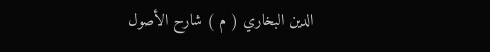الدين البخاري ( م ) شارح الأصول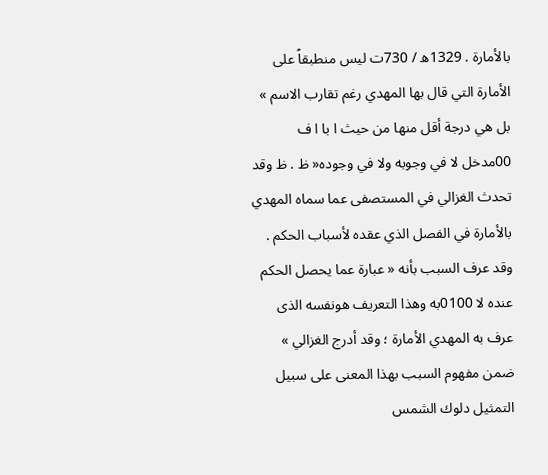بالأمارة . 1329ه / 730ت ليس منطبقاً على الأمارة التي قال بها المهدي رغم تقارب الاسم » بل هي درجة أقل منها من حيث ا با ا ف 00مدخل لا في وجوبه ولا في وجوده« ظ . ظ وقد تحدث الغزالي في المستصفى عما سماه المهدي بالأمارة في الفصل الذي عقده لأسباب الحكم . وقد عرف السبب بأنه « عبارة عما يحصل الحكم عنده لا 0100به وهذا التعريف هونفسه الذى عرف به المهدي الأمارة ؛ وقد أدرج الغزالي » ضمن مفهوم السبب بهذا المعنى على سبيل التمثيل دلوك الشمس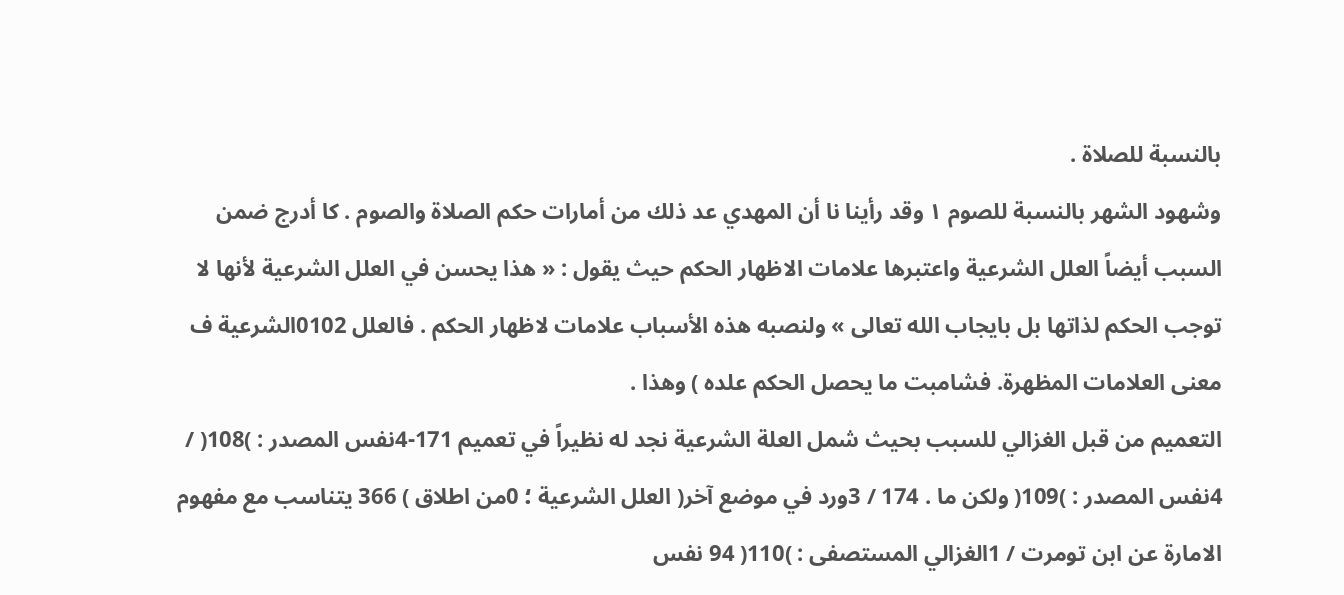بالنسبة للصلاة .
وشهود الشهر بالنسبة للصوم ١ وقد رأينا نا أن المهدي عد ذلك من أمارات حكم الصلاة والصوم . كا أدرج ضمن السبب أيضاً العلل الشرعية واعتبرها علامات الاظهار الحكم حيث يقول : « هذا يحسن في العلل الشرعية لأنها لا توجب الحكم لذاتها بل بايجاب الله تعالى » ولنصبه هذه الأسباب علامات لاظهار الحكم . فالعلل 0102الشرعية ف معنى العلامات المظهرة. فشامبت ما يحصل الحكم علده ) وهذا .
التعميم من قبل الغزالي للسبب بحيث شمل العلة الشرعية نجد له نظيراً في تعميم 171-4نفس المصدر : )108( / 4نفس المصدر : )109( ولكن ما . 174 / 3ورد في موضع آخر( العلل الشرعية ؛ 0من اطلاق ) 366 يتناسب مع مفهوم الامارة عن ابن تومرت / 1الغزالي المستصفى : )110( 94 نفس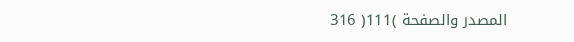المصدر والصفحة )111( 316